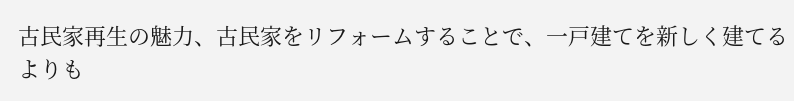古民家再生の魅力、古民家をリフォームすることで、一戸建てを新しく建てるよりも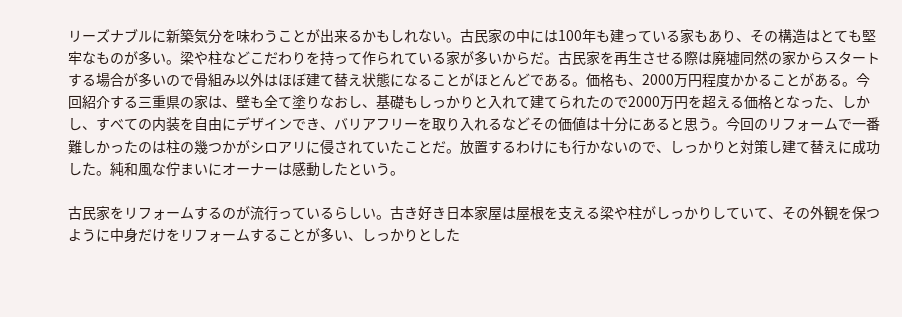リーズナブルに新築気分を味わうことが出来るかもしれない。古民家の中には100年も建っている家もあり、その構造はとても堅牢なものが多い。梁や柱などこだわりを持って作られている家が多いからだ。古民家を再生させる際は廃墟同然の家からスタートする場合が多いので骨組み以外はほぼ建て替え状態になることがほとんどである。価格も、2000万円程度かかることがある。今回紹介する三重県の家は、壁も全て塗りなおし、基礎もしっかりと入れて建てられたので2000万円を超える価格となった、しかし、すべての内装を自由にデザインでき、バリアフリーを取り入れるなどその価値は十分にあると思う。今回のリフォームで一番難しかったのは柱の幾つかがシロアリに侵されていたことだ。放置するわけにも行かないので、しっかりと対策し建て替えに成功した。純和風な佇まいにオーナーは感動したという。

古民家をリフォームするのが流行っているらしい。古き好き日本家屋は屋根を支える梁や柱がしっかりしていて、その外観を保つように中身だけをリフォームすることが多い、しっかりとした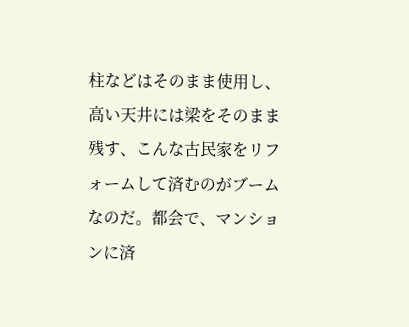柱などはそのまま使用し、高い天井には梁をそのまま残す、こんな古民家をリフォームして済むのがブームなのだ。都会で、マンションに済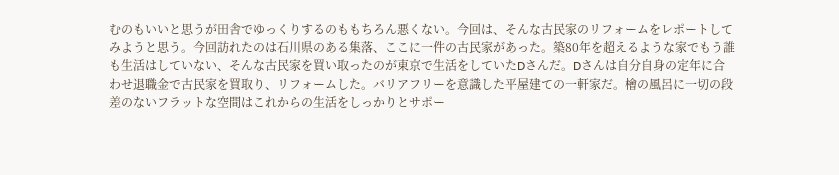むのもいいと思うが田舎でゆっくりするのももちろん悪くない。今回は、そんな古民家のリフォームをレポートしてみようと思う。今回訪れたのは石川県のある集落、ここに一件の古民家があった。築80年を超えるような家でもう誰も生活はしていない、そんな古民家を買い取ったのが東京で生活をしていたDさんだ。Dさんは自分自身の定年に合わせ退職金で古民家を買取り、リフォームした。バリアフリーを意識した平屋建ての一軒家だ。檜の風呂に一切の段差のないフラットな空間はこれからの生活をしっかりとサポー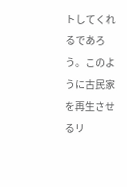トしてくれるであろう。このように古民家を再生させるリ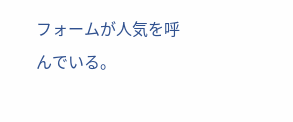フォームが人気を呼んでいる。